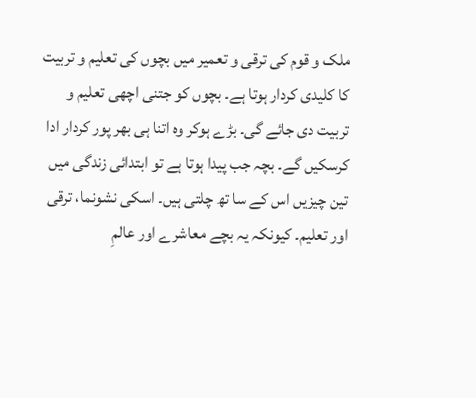ملک و قوم کی ترقی و تعمیر میں بچوں کی تعلیم و تربیت کا کلیدی کردار ہوتا ہے۔ بچوں کو جتنی اچھی تعلیم و تربیت دی جائے گی۔ بڑے ہوکر وہ اتنا ہی بھر پور کردار ادا کرسکیں گے۔ بچہ جب پیدا ہوتا ہے تو ابتدائی زندگی میں تین چیزیں اس کے سا تھ چلتی ہیں۔ اسکی نشونما، ترقی اور تعلیم۔ کیونکہ یہ بچے معاشرے اور عالمِ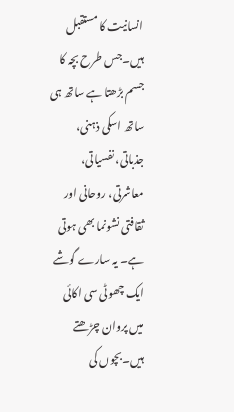انسانیت کا مستقبل ہیں۔جس طرح بچہ کا جسم بڑھتا ہے ساتھ ہی ساتھ اسکی ذہنی، جذباتی، نفسیاتی، معاشرتی، روحانی اور ثقافتی نشونما بھی ہوتی ہے۔ یہ سارے گوشے ایک چھوٹی سی اکائی میں پروان چڑھتے ہیں۔بچوں کی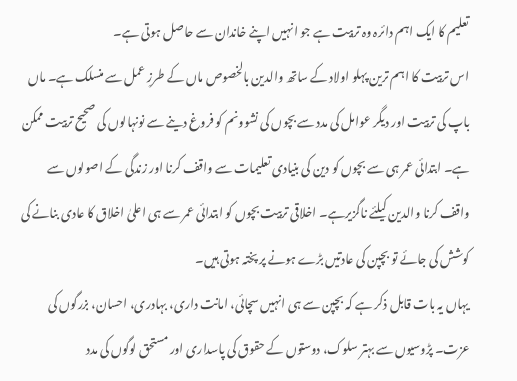تعلیم کا ایک اہم دائرہ وہ تربیت ہے جو انہیں اپنے خاندان سے حاصل ہوتی ہے۔
اس تربیت کا اہم ترین پہلو اولاد کے ساتھ والدین بالخصوص ماں کے طرزِ عمل سے منسلک ہے۔ ماں باپ کی تربیت اور دیگر عوامل کی مدد سے بچوں کی نشوونم کو فروغ دینے سے نونہالوں کی صحیح تربیت ممکن ہے۔ ابتدائی عمر ہی سے بچوں کو دین کی بنیادی تعلیمات سے واقف کرنا اور زندگی کے اصولوں سے واقف کرنا والدین کیلئے ناگزیرہے۔ اخلاقی تربیت بچوں کو ابتدائی عمر سے ہی اعلیٰ اخلاق کا عادی بنانے کی کوشش کی جائے تو بچپن کی عادتیں بڑے ہونے پر پختہ ہوتی ہیں۔
یہاں یہ بات قابل ذکر ہے کہ بچپن سے ہی انہیں سچائی، امانت داری، بہادری، احسان، بزرگوں کی عزت۔ پڑوسیوں سے بہتر سلوک، دوستوں کے حقوق کی پاسداری اور مستحق لوگوں کی مدد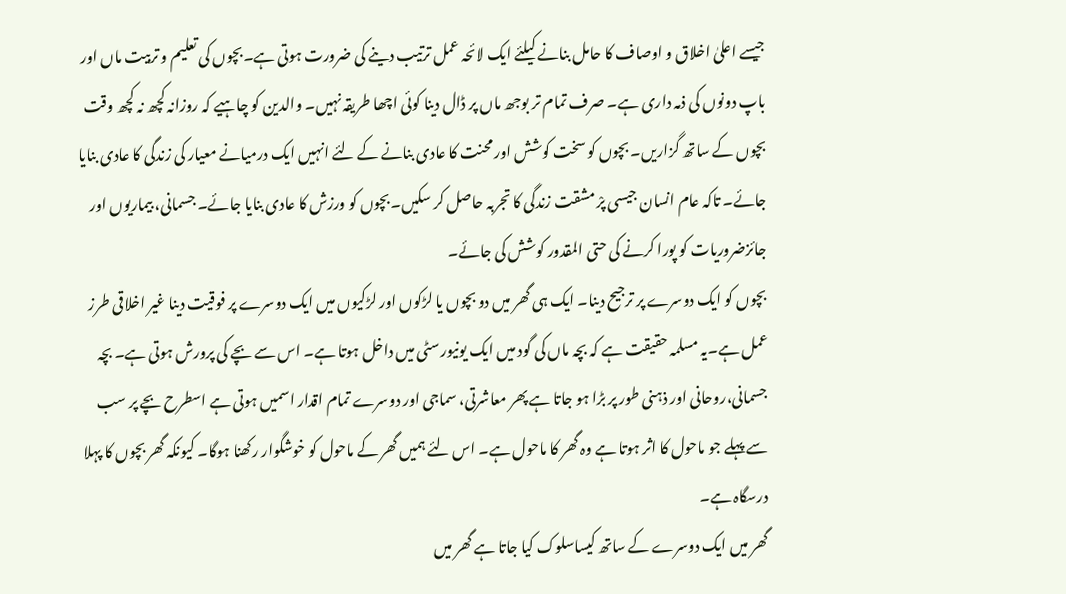جیسے اعلیٰ اخلاق و اوصاف کا حامل بنانے کیلئے ایک لائحہ عمل ترتیب دینے کی ضرورت ہوتی ہے۔بچوں کی تعلیم و تربیت ماں اور باپ دونوں کی ذمہ داری ہے۔ صرف تمام تر بوجھ ماں پر ڈال دینا کوئی اچھا طریقہ نہیں۔ والدین کو چاہیے کہ روزانہ کچھ نہ کچھ وقت بچوں کے ساتھ گزاریں۔ بچوں کو سخت کوشش اور محنت کا عادی بنانے کے لئے انہیں ایک درمیانے معیار کی زندگی کا عادی بنایا جائے۔ تاکہ عام انسان جیسی پرْ مشقت زندگی کا تجربہ حاصل کر سکیں۔بچوں کو ورزش کا عادی بنایا جائے۔ جسمانی، بیماریوں اور جائزضروریات کو پورا کرنے کی حتی المقدور کوشش کی جائے۔
بچوں کو ایک دوسرے پر ترجیح دینا۔ ایک ہی گھر میں دو بچوں یا لڑکوں اور لڑکیوں میں ایک دوسرے پر فوقیت دینا غیر اخلاقی طرز عمل ہے۔یہ مسلمہ حقیقت ہے کہ بچہ ماں کی گود میں ایک یونیورسٹی میں داخل ہوتا ہے۔ اس سے بچے کی پرورش ہوتی ہے۔ بچہ جسمانی،روحانی اور ذہنی طور پر بڑا ہو جاتا ہے پھر معاشرتی، سماجی اور دوسرے تمام اقدار اسمیں ہوتی ہے اسطرح بچے پر سب سے پہلے جو ماحول کا اثر ہوتا ہے وہ گھر کا ماحول ہے۔ اس لئے ہمیں گھر کے ماحول کو خوشگوار رکھنا ہوگا۔ کیونکہ گھر بچوں کا پہلا درسگاہ ہے۔
گھر میں ایک دوسرے کے ساتھ کیساسلوک کیا جاتا ہے گھر میں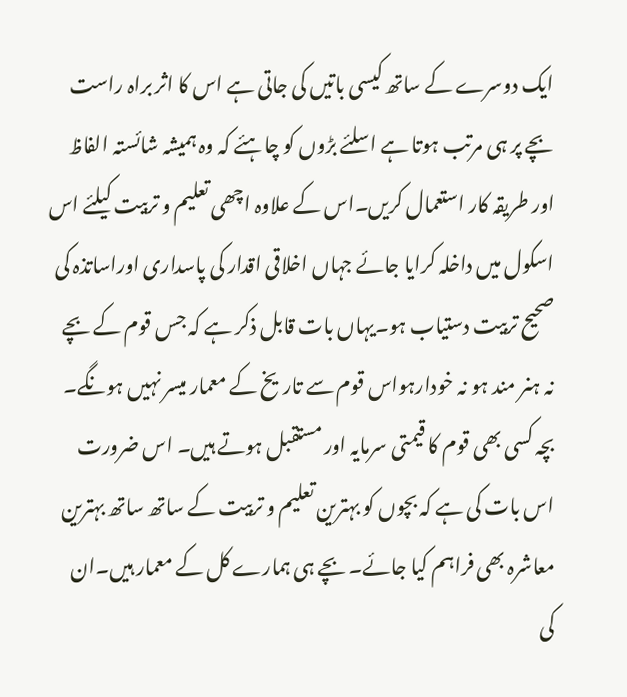ایک دوسرے کے ساتھ کیسی باتیں کی جاتی ہے اس کا اثر براہ راست بچے پر ہی مرتب ہوتا ہے اسلئے بڑوں کو چاہئے کہ وہ ہمیشہ شائستہ الفاظ اور طریقہ کار استعمال کریں۔اس کے علاوہ اچھی تعلیم و تربیت کیلئے اس اسکول میں داخلہ کرایا جائے جہاں اخلاقی اقدار کی پاسداری اوراساتذہ کی صحیح تربیت دستیاب ہو۔یہاں بات قابل ذکر ہے کہ جس قوم کے بچے نہ ہنر مند ہو نہ خودارہواس قوم سے تاریخ کے معمار میسر نہیں ہونگے۔ بچہ کسی بھی قوم کا قیمتی سرمایہ اور مستقبل ہوتے ہیں۔ اس ضرورت اس بات کی ہے کہ بچوں کو بہترین تعلیم و تربیت کے ساتھ ساتھ بہترین معاشرہ بھی فراہم کیا جائے۔ بچے ہی ہمارے کل کے معمار ہیں۔ان کی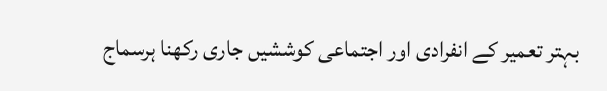بہتر تعمیر کے انفرادی اور اجتماعی کوششیں جاری رکھنا ہرسماج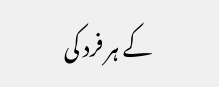کے ہر فرد کی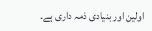اولین اور بنیادی ذمہ داری ہے۔